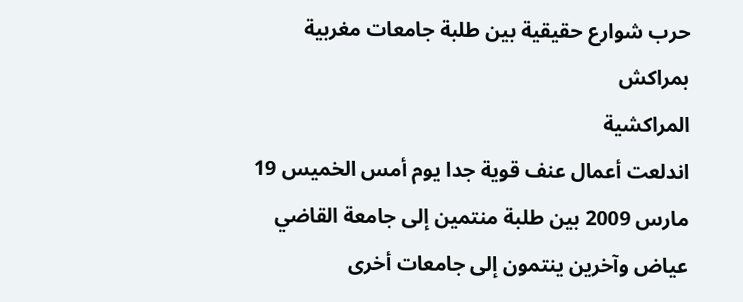حرب شوارع حقيقية بين طلبة جامعات مغربية بمراكش
المراكشية
اندلعت أعمال عنف قوية جدا يوم أمس الخميس 19 مارس 2009 بين طلبة منتمين إلى جامعة القاضي عياض وآخرين ينتمون إلى جامعات أخرى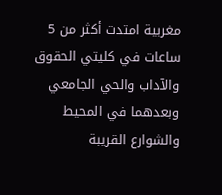مغربية امتدت أكثر من 5 ساعات في كليتي الحقوق والآداب والحي الجامعي وبعدهما في المحيط والشوارع القريبة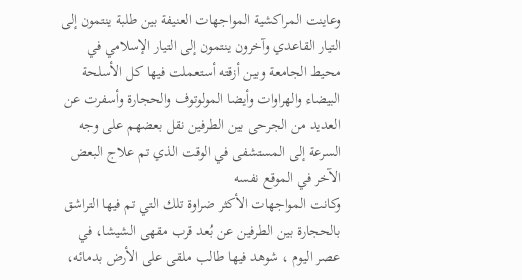وعاينت المراكشية المواجهات العنيفة بين طلبة ينتمون إلى التيار القاعدي وآخرون ينتمون إلى التيار الإسلامي في محيط الجامعة وبين أزقته أستعملت فيها كل الأسلحة البيضاء والهراوات وأيضا المولوتوف والحجارة وأسفرت عن العديد من الجرحى بين الطرفين نقل بعضهم على وجه السرعة إلى المستشفى في الوقت الذي تم علاج البعض الآخر في الموقع نفسه
وكانت المواجهات الأكثر ضراوة تلك التي تم فيها التراشق بالحجارة بين الطرفين عن بُعد قرب مقهى الشيشا، في عصر اليوم ، شوهد فيها طالب ملقى على الأرض بدمائه،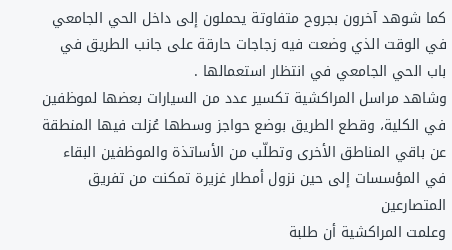كما شوهد آخرون بجروح متفاوتة يحملون إلى داخل الحي الجامعي في الوقت الذي وضعت فيه زجاجات حارقة على جانب الطريق في باب الحي الجامعي في انتظار استعمالها .
وشاهد مراسل المراكشية تكسير عدد من السيارات بعضها لموظفين في الكلية، وقطع الطريق بوضع حواجز وسطها عُزلت فيها المنطقة عن باقي المناطق الأخرى وتطلّب من الأساتذة والموظفين البقاء في المؤسسات إلى حين نزول أمطار غزيرة تمكنت من تفريق المتصارعين
وعلمت المراكشية أن طلبة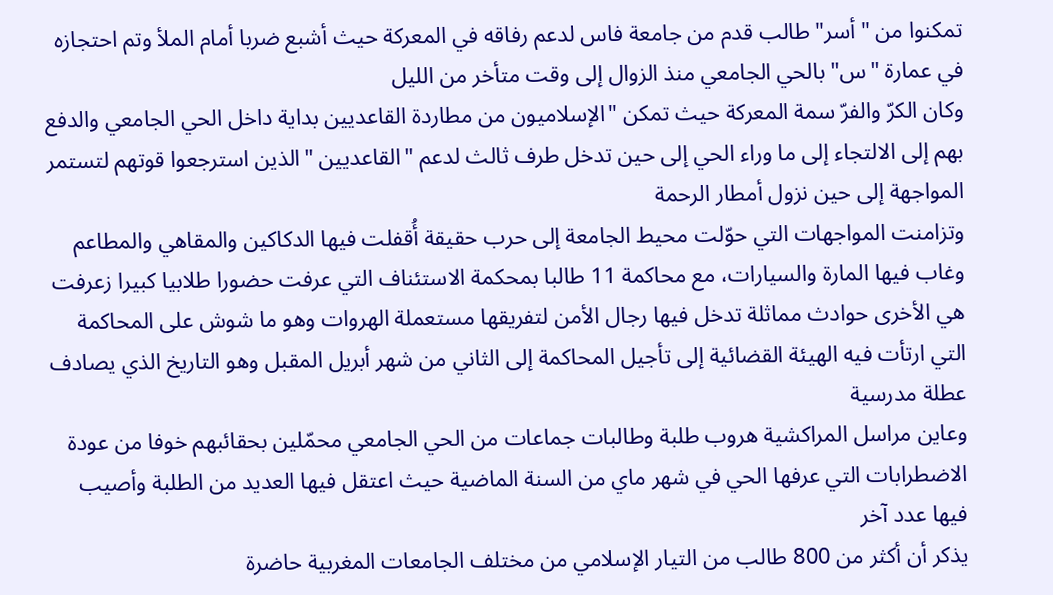تمكنوا من "أسر" طالب قدم من جامعة فاس لدعم رفاقه في المعركة حيث أشبع ضربا أمام الملأ وتم احتجازه في عمارة "س" بالحي الجامعي منذ الزوال إلى وقت متأخر من الليل
وكان الكرّ والفرّ سمة المعركة حيث تمكن "الإسلاميون من مطاردة القاعديين بداية داخل الحي الجامعي والدفع بهم إلى الالتجاء إلى ما وراء الحي إلى حين تدخل طرف ثالث لدعم "القاعديين "الذين استرجعوا قوتهم لتستمر المواجهة إلى حين نزول أمطار الرحمة
وتزامنت المواجهات التي حوّلت محيط الجامعة إلى حرب حقيقة أُقفلت فيها الدكاكين والمقاهي والمطاعم وغاب فيها المارة والسيارات، مع محاكمة 11 طالبا بمحكمة الاستئناف التي عرفت حضورا طلابيا كبيرا زعرفت هي الأخرى حوادث مماثلة تدخل فيها رجال الأمن لتفريقها مستعملة الهروات وهو ما شوش على المحاكمة التي ارتأت فيه الهيئة القضائية إلى تأجيل المحاكمة إلى الثاني من شهر أبريل المقبل وهو التاريخ الذي يصادف عطلة مدرسية
وعاين مراسل المراكشية هروب طلبة وطالبات جماعات من الحي الجامعي محمّلين بحقائبهم خوفا من عودة الاضطرابات التي عرفها الحي في شهر ماي من السنة الماضية حيث اعتقل فيها العديد من الطلبة وأصيب فيها عدد آخر
يذكر أن أكثر من 800 طالب من التيار الإسلامي من مختلف الجامعات المغربية حاضرة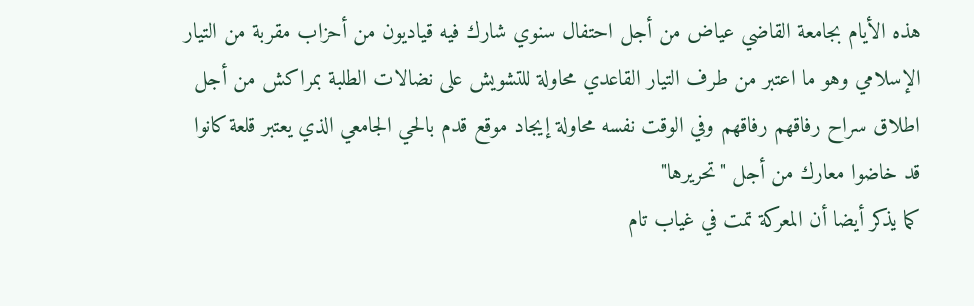هذه الأيام بجامعة القاضي عياض من أجل احتفال سنوي شارك فيه قياديون من أحزاب مقربة من التيار الإسلامي وهو ما اعتبر من طرف التيار القاعدي محاولة للتشويش على نضالات الطلبة بمراكش من أجل اطلاق سراح رفاقهم رفاقهم وفي الوقت نفسه محاولة إيجاد موقع قدم بالحي الجامعي الذي يعتبر قلعة كانوا قد خاضوا معارك من أجل "تحريرها"
كما يذكر أيضا أن المعركة تمت في غياب تام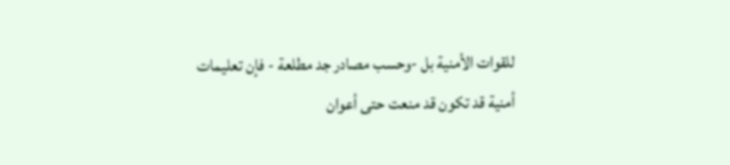للقوات الأمنية بل -وحسب مصادر جد مطلعة - فإن تعليمات أمنية قد تكون قد منعت حتى أعوان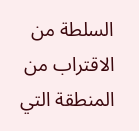السلطة من الاقتراب من المنطقة التي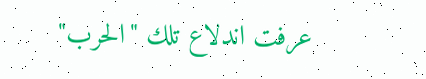عرفت اندلاع تلك "الحرب"